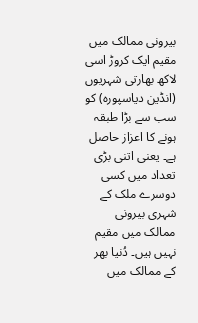بیرونی ممالک میں مقیم ایک کروڑ اسی لاکھ بھارتی شہریوں (انڈین دیاسپورہ) کو سب سے بڑا طبقہ ہونے کا اعزاز حاصل ہے۔ یعنی اتنی بڑی تعداد میں کسی دوسرے ملک کے شہری بیرونی ممالک میں مقیم نہیں ہیں۔ دُنیا بھر کے ممالک میں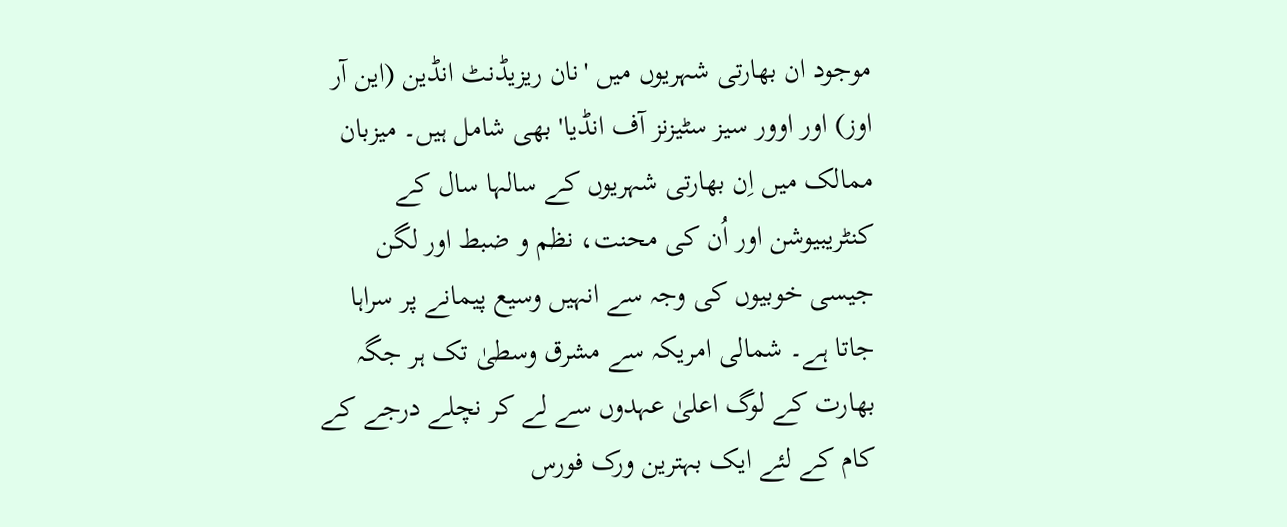موجود ان بھارتی شہریوں میں 'نان ریزیڈنٹ انڈین (این آر اوز) اور اوور سیز سٹیزنز آف انڈیا' بھی شامل ہیں۔ میزبان ممالک میں اِن بھارتی شہریوں کے سالہا سال کے کنٹریبیوشن اور اُن کی محنت، نظم و ضبط اور لگن جیسی خوبیوں کی وجہ سے انہیں وسیع پیمانے پر سراہا جاتا ہے۔ شمالی امریکہ سے مشرق وسطیٰ تک ہر جگہ بھارت کے لوگ اعلیٰ عہدوں سے لے کر نچلے درجے کے کام کے لئے ایک بہترین ورک فورس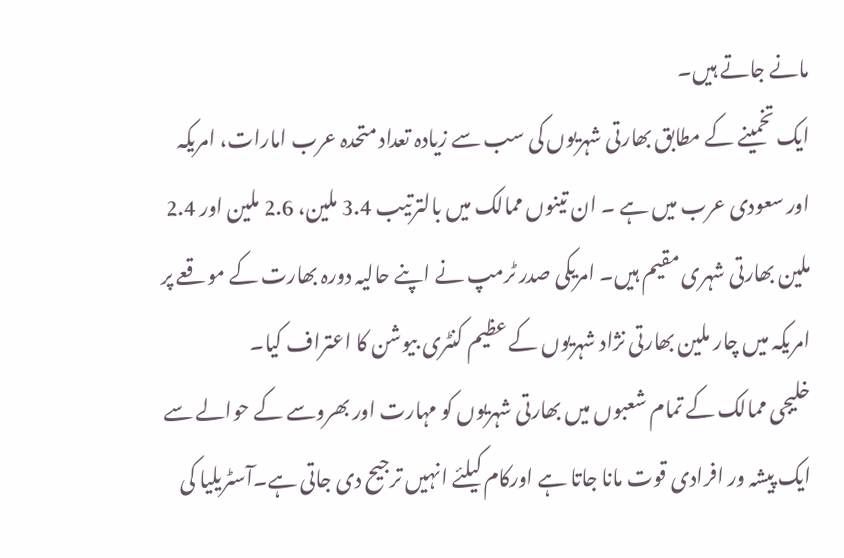مانے جاتے ہیں۔
ایک تخمینے کے مطابق بھارتی شہریوں کی سب سے زیادہ تعداد متحدہ عرب امارات، امریکہ اور سعودی عرب میں ہے ۔ ان تینوں ممالک میں بالترتیب 3.4 ملین، 2.6 ملین اور 2.4 ملین بھارتی شہری مقیم ہیں۔ امریکی صدر ٹرمپ نے اپنے حالیہ دورہ بھارت کے موقعے پر امریکہ میں چار ملین بھارتی نژاد شہریوں کے عظیم کنٹری بیوشن کا اعتراف کیا۔
خلیجی ممالک کے تمام شعبوں میں بھارتی شہریوں کو مہارت اور بھروسے کے حوالے سے ایک پیشہ ور افرادی قوت مانا جاتا ہے اورکام کیلئے انہیں ترجیح دی جاتی ہے۔آسٹریلیا کی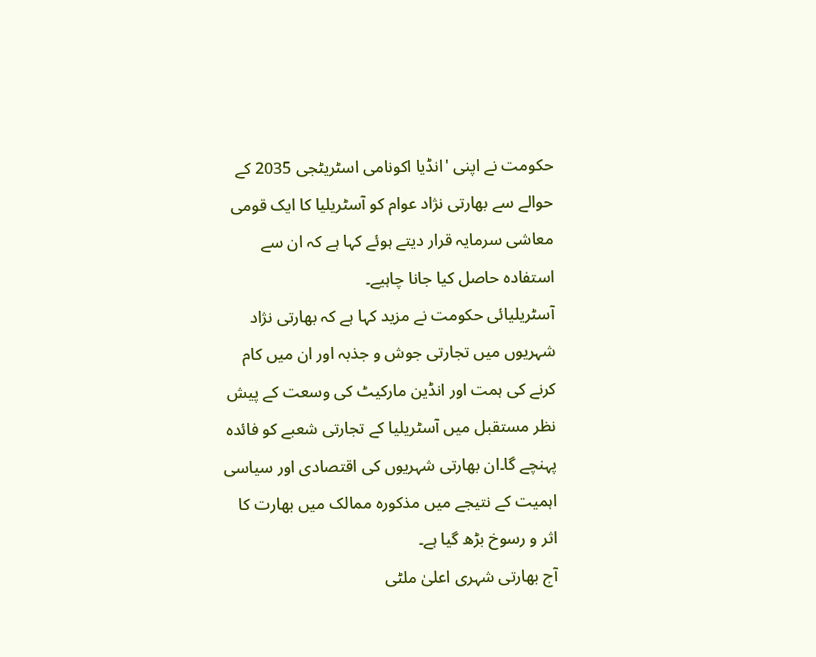حکومت نے اپنی 'انڈیا اکونامی اسٹریٹجی 2035 کے حوالے سے بھارتی نژاد عوام کو آسٹریلیا کا ایک قومی معاشی سرمایہ قرار دیتے ہوئے کہا ہے کہ ان سے استفادہ حاصل کیا جانا چاہیے۔
آسٹریلیائی حکومت نے مزید کہا ہے کہ بھارتی نژاد شہریوں میں تجارتی جوش و جذبہ اور ان میں کام کرنے کی ہمت اور انڈین مارکیٹ کی وسعت کے پیش نظر مستقبل میں آسٹریلیا کے تجارتی شعبے کو فائدہ پہنچے گا۔ان بھارتی شہریوں کی اقتصادی اور سیاسی اہمیت کے نتیجے میں مذکورہ ممالک میں بھارت کا اثر و رسوخ بڑھ گیا ہے۔
آج بھارتی شہری اعلیٰ ملٹی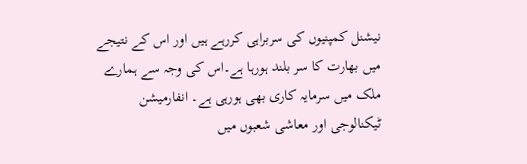نیشنل کمپنیوں کی سربراہی کررہے ہیں اور اس کے نتیجے میں بھارت کا سر بلند ہورہا ہے۔اس کی وجہ سے ہمارے ملک میں سرمایہ کاری بھی ہورہی ہے۔ انفارمیشن ٹیکنالوجی اور معاشی شعبوں میں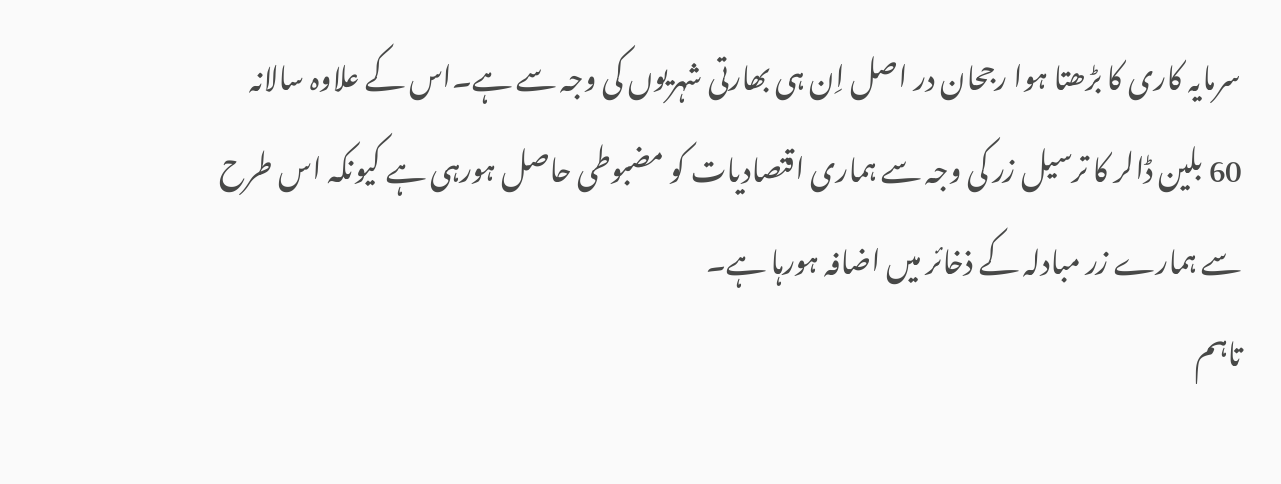سرمایہ کاری کا بڑھتا ہوا رجحان در اصل اِن ہی بھارتی شہریوں کی وجہ سے ہے۔اس کے علاوہ سالانہ 60 بلین ڈالر کا ترسیل زر کی وجہ سے ہماری اقتصادیات کو مضبوطی حاصل ہورہی ہے کیونکہ اس طرح سے ہمارے زر مبادلہ کے ذخائر میں اضافہ ہورہا ہے۔
تاہم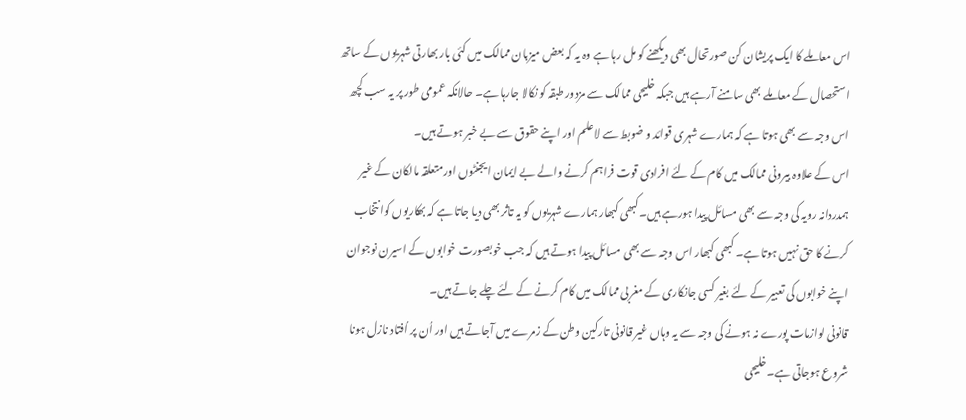اس معاملے کا ایک پریشان کن صورتحال بھی دیکھنے کو مل رہا ہے وہ یہ کہ بعض میزبان ممالک میں کئی بار بھارتی شہریوں کے ساتھ استحصال کے معاملے بھی سامنے آرہے ہیں جبکہ خلیجی ممالک سے مزدور طبقہ کو نکالا جارہا ہے۔ حالانکہ عمومی طور پر یہ سب کچھ اس وجہ سے بھی ہوتا ہے کہ ہمارے شہری قوائد و ضوبط سے لاعلم اور اپنے حقوق سے بے خبر ہوتے ہیں۔
اس کے علاوہ بیرونی ممالک میں کام کے لئے افرادی قوت فراہم کرنے والے بے ایمان ایجنٹوں اورمتعلقہ مالکان کے غیر ہمدردانہ رویہ کی وجہ سے بھی مسائل پیدا ہورہے ہیں۔کبھی کبھار ہمارے شہریوں کو یہ تاثر بھی دیا جاتا ہے کہ بھکاریوں کوانتخاب کرنے کا حق نہیں ہوتا ہے۔ کبھی کبھار اس وجہ سے بھی مسائل پیدا ہوتے ہیں کہ جب خوبصورت خوابوں کے اسیرن نوجوان اپنے خوابوں کی تعبیر کے لئے بغیر کسی جانکاری کے مغربی ممالک میں کام کرنے کے لئے چلے جاتے ہیں۔
قانونی لوازمات پورے نہ ہونے کی وجہ سے یہ وہاں غیر قانونی تارکین وطن کے زمرے میں آجاتے ہیں اور اُن پر اُفتاد نازل ہونا شروع ہوجاتی ہے۔خلیجی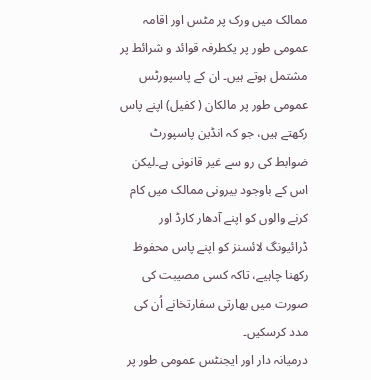ممالک میں ورک پر مٹس اور اقامہ عمومی طور پر یکطرفہ قوائد و شرائط پر مشتمل ہوتے ہیں۔ ان کے پاسپورٹس عمومی طور پر مالکان ( کفیل) اپنے پاس رکھتے ہیں، جو کہ انڈین پاسپورٹ ضوابط کی رو سے غیر قانونی ہے۔لیکن اس کے باوجود بیرونی ممالک میں کام کرنے والوں کو اپنے آدھار کارڈ اور ڈرائیونگ لائسنز کو اپنے پاس محفوظ رکھنا چاہیے، تاکہ کسی مصیبت کی صورت میں بھارتی سفارتخانے اُن کی مدد کرسکیں۔
درمیانہ دار اور ایجنٹس عمومی طور پر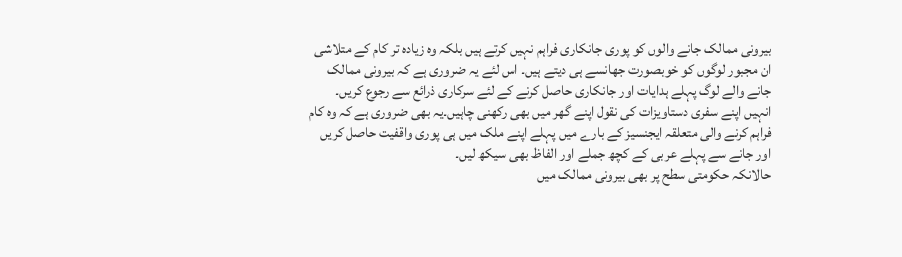بیرونی ممالک جانے والوں کو پوری جانکاری فراہم نہیں کرتے ہیں بلکہ وہ زیادہ تر کام کے متلاشی ان مجبور لوگوں کو خوبصورت جھانسے ہی دیتے ہیں۔ اس لئے یہ ضروری ہے کہ بیرونی ممالک جانے والے لوگ پہلے ہدایات اور جانکاری حاصل کرنے کے لئے سرکاری ذرائع سے رجوع کریں۔ انہیں اپنے سفری دستاویزات کی نقول اپنے گھر میں بھی رکھنی چاہیں۔یہ بھی ضروری ہے کہ وہ کام فراہم کرنے والی متعلقہ ایجنسیز کے بارے میں پہلے اپنے ملک میں ہی پوری واقفیت حاصل کریں اور جانے سے پہلے عربی کے کچھ جملے اور الفاظ بھی سیکھ لیں۔
حالانکہ حکومتی سطح پر بھی بیرونی ممالک میں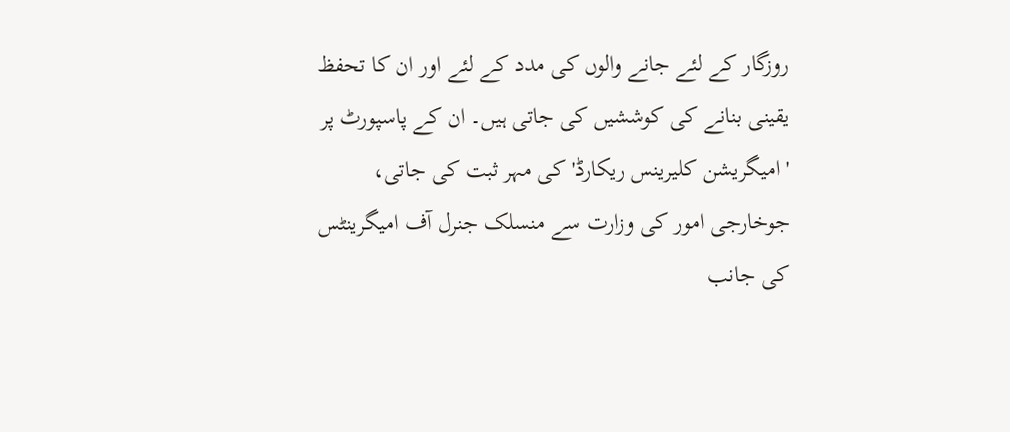روزگار کے لئے جانے والوں کی مدد کے لئے اور ان کا تحفظ یقینی بنانے کی کوششیں کی جاتی ہیں۔ ان کے پاسپورٹ پر 'امیگریشن کلیرینس ریکارڈ' کی مہر ثبت کی جاتی، جوخارجی امور کی وزارت سے منسلک جنرل آف امیگرینٹس کی جانب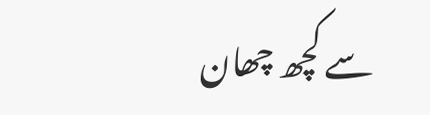سے کچھ چھان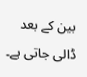بین کے بعد ڈالی جاتی ہے۔